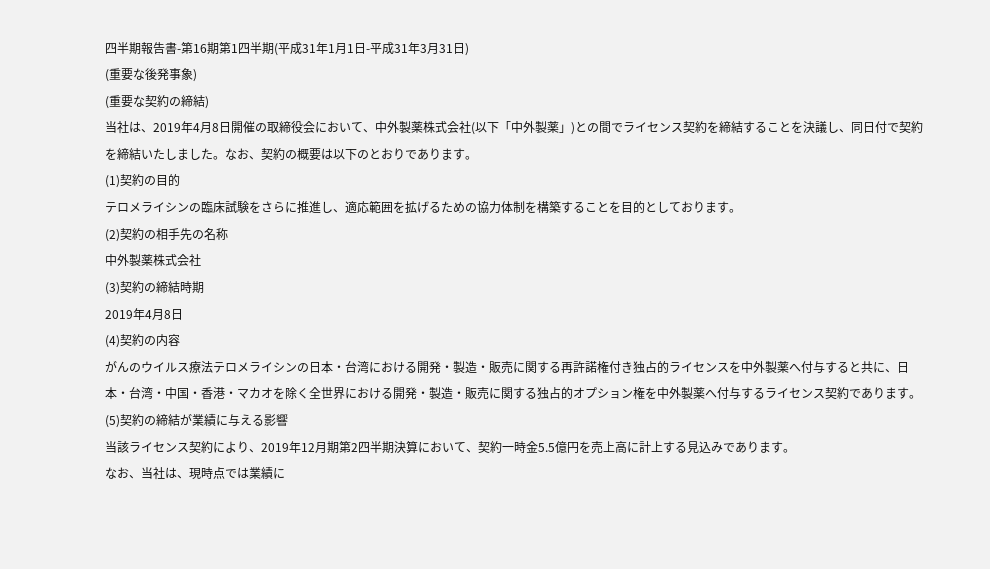四半期報告書-第16期第1四半期(平成31年1月1日-平成31年3月31日)
(重要な後発事象)
(重要な契約の締結)
当社は、2019年4月8日開催の取締役会において、中外製薬株式会社(以下「中外製薬」)との間でライセンス契約を締結することを決議し、同日付で契約を締結いたしました。なお、契約の概要は以下のとおりであります。
(1)契約の目的
テロメライシンの臨床試験をさらに推進し、適応範囲を拡げるための協力体制を構築することを目的としております。
(2)契約の相手先の名称
中外製薬株式会社
(3)契約の締結時期
2019年4月8日
(4)契約の内容
がんのウイルス療法テロメライシンの日本・台湾における開発・製造・販売に関する再許諾権付き独占的ライセンスを中外製薬へ付与すると共に、日本・台湾・中国・香港・マカオを除く全世界における開発・製造・販売に関する独占的オプション権を中外製薬へ付与するライセンス契約であります。
(5)契約の締結が業績に与える影響
当該ライセンス契約により、2019年12月期第2四半期決算において、契約一時金5.5億円を売上高に計上する見込みであります。
なお、当社は、現時点では業績に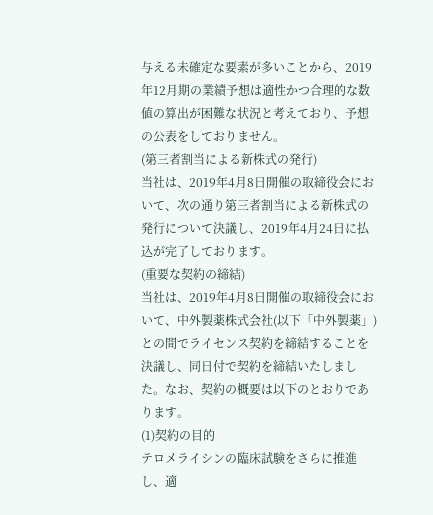与える未確定な要素が多いことから、2019年12月期の業績予想は適性かつ合理的な数値の算出が困難な状況と考えており、予想の公表をしておりません。
(第三者割当による新株式の発行)
当社は、2019年4月8日開催の取締役会において、次の通り第三者割当による新株式の発行について決議し、2019年4月24日に払込が完了しております。
(重要な契約の締結)
当社は、2019年4月8日開催の取締役会において、中外製薬株式会社(以下「中外製薬」)との間でライセンス契約を締結することを決議し、同日付で契約を締結いたしました。なお、契約の概要は以下のとおりであります。
(1)契約の目的
テロメライシンの臨床試験をさらに推進し、適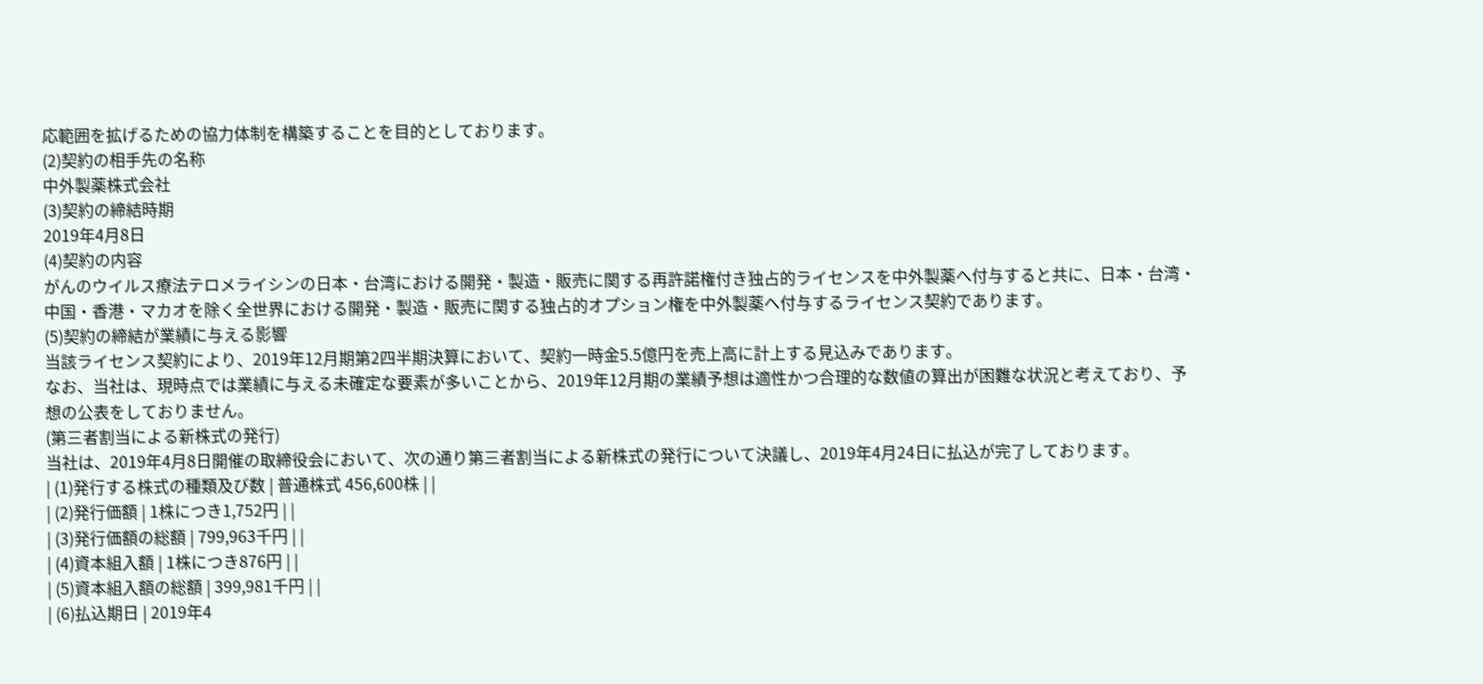応範囲を拡げるための協力体制を構築することを目的としております。
(2)契約の相手先の名称
中外製薬株式会社
(3)契約の締結時期
2019年4月8日
(4)契約の内容
がんのウイルス療法テロメライシンの日本・台湾における開発・製造・販売に関する再許諾権付き独占的ライセンスを中外製薬へ付与すると共に、日本・台湾・中国・香港・マカオを除く全世界における開発・製造・販売に関する独占的オプション権を中外製薬へ付与するライセンス契約であります。
(5)契約の締結が業績に与える影響
当該ライセンス契約により、2019年12月期第2四半期決算において、契約一時金5.5億円を売上高に計上する見込みであります。
なお、当社は、現時点では業績に与える未確定な要素が多いことから、2019年12月期の業績予想は適性かつ合理的な数値の算出が困難な状況と考えており、予想の公表をしておりません。
(第三者割当による新株式の発行)
当社は、2019年4月8日開催の取締役会において、次の通り第三者割当による新株式の発行について決議し、2019年4月24日に払込が完了しております。
| (1)発行する株式の種類及び数 | 普通株式 456,600株 | |
| (2)発行価額 | 1株につき1,752円 | |
| (3)発行価額の総額 | 799,963千円 | |
| (4)資本組入額 | 1株につき876円 | |
| (5)資本組入額の総額 | 399,981千円 | |
| (6)払込期日 | 2019年4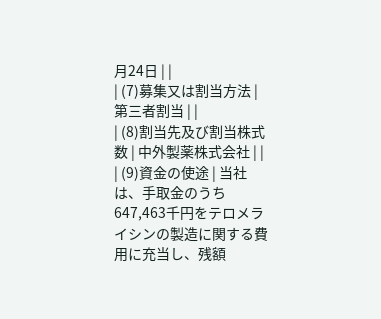月24日 | |
| (7)募集又は割当方法 | 第三者割当 | |
| (8)割当先及び割当株式数 | 中外製薬株式会社 | |
| (9)資金の使途 | 当社は、手取金のうち647,463千円をテロメライシンの製造に関する費用に充当し、残額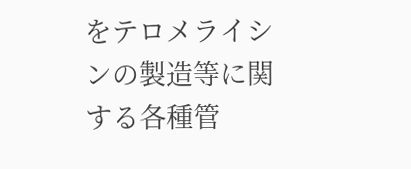をテロメライシンの製造等に関する各種管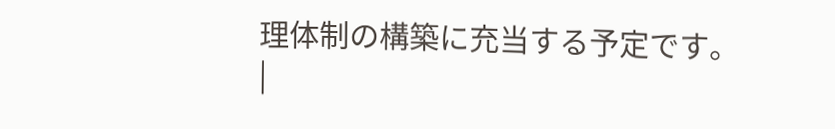理体制の構築に充当する予定です。 |